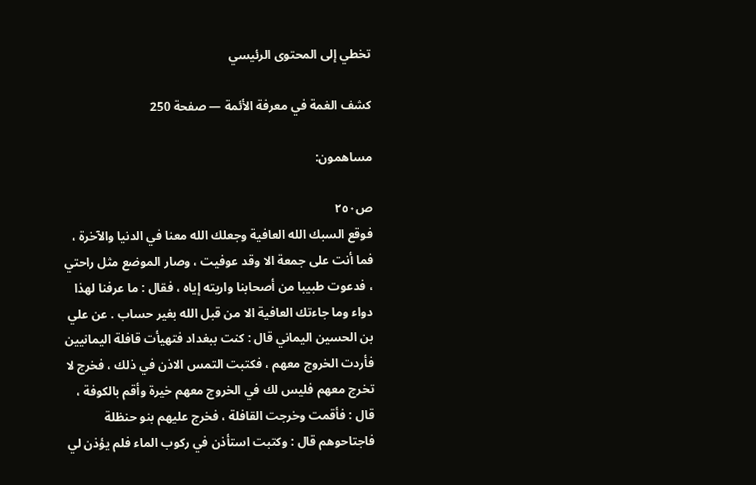تخطي إلى المحتوى الرئيسي

كشف الغمة في معرفة الأئمة — صفحة 250

مساهمون:

ص٢٥٠
فوقع السبك الله العافية وجعلك الله معنا في الدنيا والآخرة ، فما أنت على جمعة الا وقد عوفيت ، وصار الموضع مثل راحتي ، فدعوت طبيبا من أصحابنا واريته إياه ، فقال : ما عرفنا لهذا دواء وما جاءتك العافية الا من قبل الله بغير حساب . عن علي بن الحسين اليماني قال : كنت ببغداد فتهيأت قافلة اليمانيين فأردت الخروج معهم ، فكتبت التمس الاذن في ذلك ، فخرج لا تخرج معهم فليس لك في الخروج معهم خيرة وأقم بالكوفة ، قال : فأقمت وخرجت القافلة ، فخرج عليهم بنو حنظلة فاجتاحوهم قال : وكتبت استأذن في ركوب الماء فلم يؤذن لي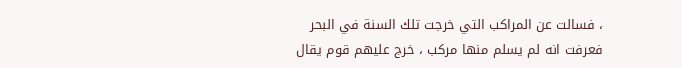، فسالت عن المراكب التي خرجت تلك السنة في البحر فعرفت انه لم يسلم منها مركب ، خرج عليهم قوم يقال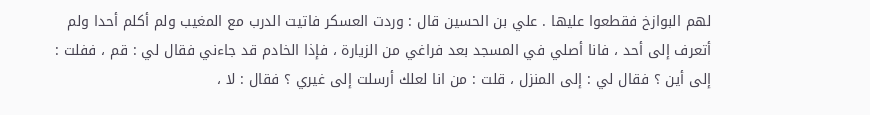لهم البوازخ فقطعوا عليها . علي بن الحسين قال : وردت العسكر فاتيت الدرب مع المغيب ولم أكلم أحدا ولم أتعرف إلى أحد ، فانا أصلي في المسجد بعد فراغي من الزيارة ، فإذا الخادم قد جاءني فقال لي : قم ، ففلت : إلى أين ؟ فقال لي : إلى المنزل ، قلت : من انا لعلك أرسلت إلى غيري ؟ فقال : لا ،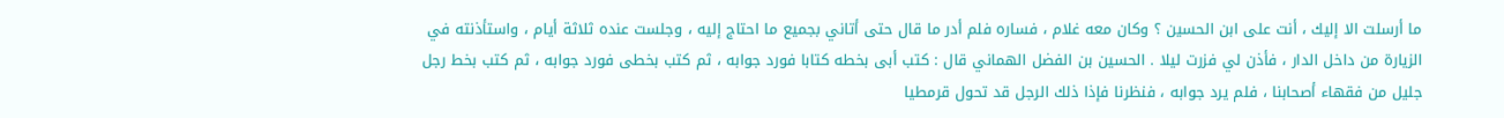ما أرسلت الا إليك ، أنت على ابن الحسين ؟ وكان معه غلام ، فساره فلم أدر ما قال حتى أتاني بجميع ما احتاج إليه ، وجلست عنده ثلاثة أيام ، واستأذنته في الزيارة من داخل الدار ، فأذن لي فزرت ليلا . الحسين بن الفضل الهماني قال : كتب أبى بخطه كتابا فورد جوابه ، ثم كتب بخطى فورد جوابه ، ثم كتب بخط رجل جليل من فقهاء أصحابنا ، فلم يرد جوابه ، فنظرنا فإذا ذلك الرجل قد تحول قرمطيا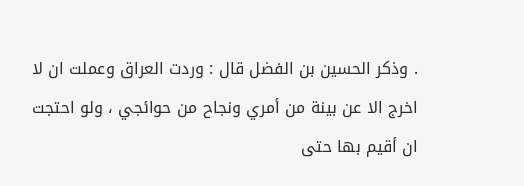. وذكر الحسين بن الفضل قال : وردت العراق وعملت ان لا اخرج الا عن بينة من أمري ونجاح من حوائجي ، ولو احتجت ان أقيم بها حتى